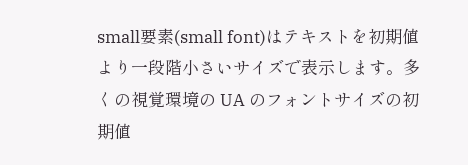small要素(small font)はテキストを初期値より一段階小さいサイズで表示します。多くの視覚環境の UA のフォントサイズの初期値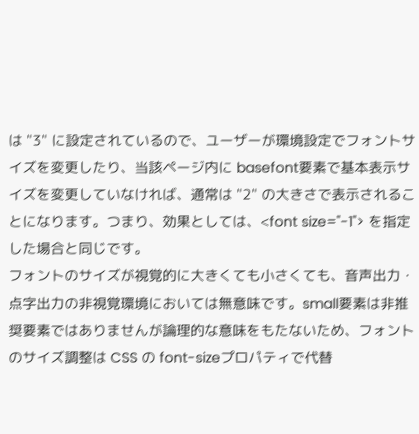は "3" に設定されているので、ユーザーが環境設定でフォントサイズを変更したり、当該ページ内に basefont要素で基本表示サイズを変更していなければ、通常は "2" の大きさで表示されることになります。つまり、効果としては、<font size="-1"> を指定した場合と同じです。
フォントのサイズが視覚的に大きくても小さくても、音声出力・点字出力の非視覚環境においては無意味です。small要素は非推奨要素ではありませんが論理的な意味をもたないため、フォントのサイズ調整は CSS の font-sizeプロパティで代替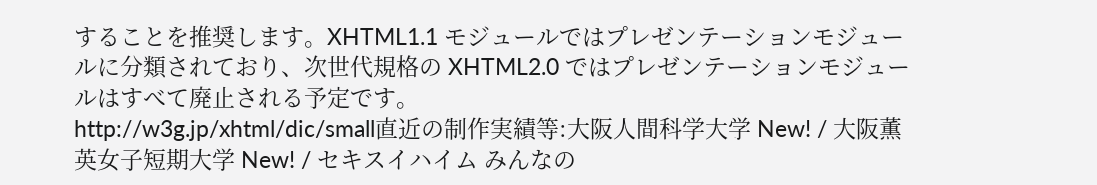することを推奨します。XHTML1.1 モジュールではプレゼンテーションモジュールに分類されており、次世代規格の XHTML2.0 ではプレゼンテーションモジュールはすべて廃止される予定です。
http://w3g.jp/xhtml/dic/small直近の制作実績等:大阪人間科学大学 New! / 大阪薫英女子短期大学 New! / セキスイハイム みんなの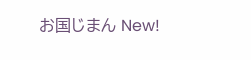お国じまん New!